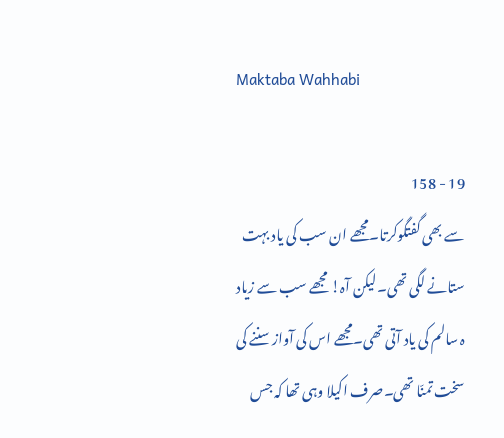Maktaba Wahhabi

19 - 158
سے بھی گفتگوکرتا۔مجھے ان سب کی یاد بہت ستانے لگی تھی۔لیکن آہ! مجھے سب سے زیاد ہ سالم کی یاد آتی تھی۔مجھے اس کی آواز سننے کی سخت تمنّا تھی۔صرف اکیلا وہی تھا کہ جس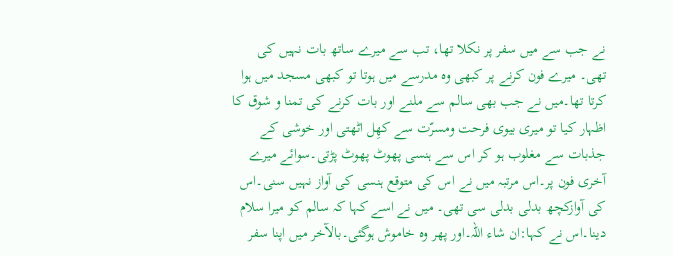نے جب سے میں سفر پر نکلا تھا، تب سے میرے ساتھ بات نہیں کی تھی۔ میرے فون کرنے پر کبھی وہ مدرسے میں ہوتا تو کبھی مسجد میں ہوا کرتا تھا۔میں نے جب بھی سالم سے ملنے اور بات کرنے کی تمنا و شوق کا اظہار کیا تو میری بیوی فرحت ومسرّت سے کھِل اٹھتی اور خوشی کے جذبات سے مغلوب ہو کر اس سے ہنسی پھوٹ پھوٹ پڑتی۔سوائے میرے آخری فون پر۔اس مرتبہ میں نے اس کی متوقع ہنسی کی آواز نہیں سنی۔اس کی آوازکچھ بدلی بدلی سی تھی۔ میں نے اسے کہا کہ سالم کو میرا سلام دینا۔اس نے کہا:ان شاء اللہ۔اور پھر وہ خاموش ہوگئی۔بالآخر میں اپنا سفر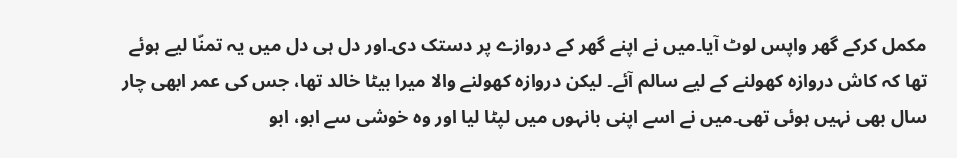مکمل کرکے گھر واپس لوٹ آیا۔میں نے اپنے گھر کے دروازے پر دستک دی۔اور دل ہی دل میں یہ تمنّا لیے ہوئے تھا کہ کاش دروازہ کھولنے کے لیے سالم آئے۔ لیکن دروازہ کھولنے والا میرا بیٹا خالد تھا، جس کی عمر ابھی چار سال بھی نہیں ہوئی تھی۔میں نے اسے اپنی بانہوں میں لپٹا لیا اور وہ خوشی سے ابو، ابو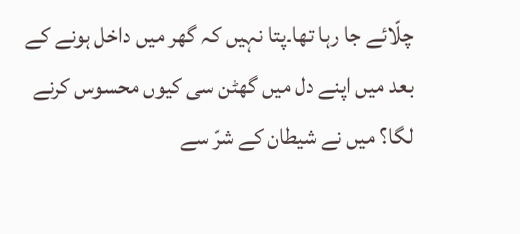چلّائے جا رہا تھا۔پتا نہیں کہ گھر میں داخل ہونے کے بعد میں اپنے دل میں گھٹن سی کیوں محسوس کرنے لگا؟ میں نے شیطان کے شرّ سے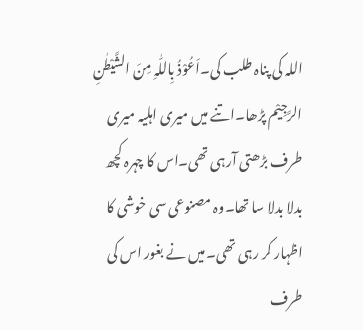اللہ کی پناہ طلب کی۔اَعُوْذُ بِاللّٰہِ مِنَ الشَّیْطٰنِ الرَّجِیْم پڑھا۔اتنے میں میری اہلیہ میری طرف بڑھتی آرہی تھی۔اس کا چہرہ کچھ بدلا بدلا سا تھا۔وہ مصنوعی سی خوشی کا اظہار کر رہی تھی۔میں نے بغور اس کی طرف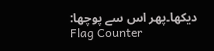دیکھا۔پھر اس سے پوچھا:
Flag Counter